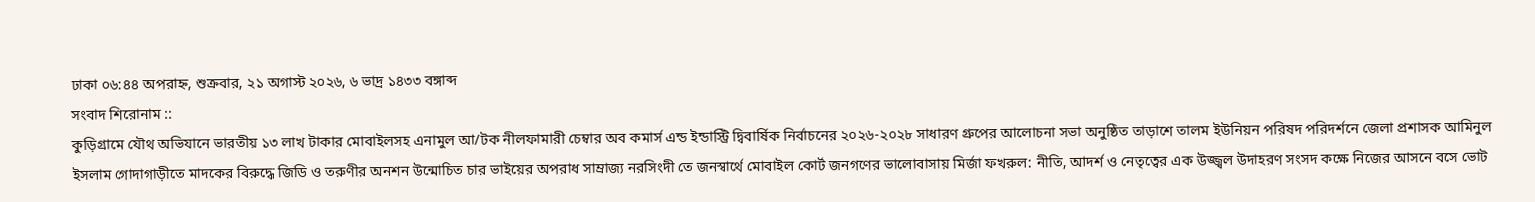ঢাকা ০৬:৪৪ অপরাহ্ন, শুক্রবার, ২১ অগাস্ট ২০২৬, ৬ ভাদ্র ১৪৩৩ বঙ্গাব্দ
সংবাদ শিরোনাম ::
কুড়িগ্রামে যৌথ অভিযানে ভারতীয় ১৩ লাখ টাকার মোবাইলসহ এনামুল আ/টক নীলফামারী চেম্বার অব কমার্স এন্ড ইন্ডাস্ট্রি দ্বিবার্ষিক নির্বাচনের ২০২৬-২০২৮ সাধারণ গ্রুপের আলোচনা সভা অনুষ্ঠিত তাড়াশে তালম ইউনিয়ন পরিষদ পরিদর্শনে জেলা প্রশাসক আমিনুল ইসলাম গোদাগাড়ীতে মাদকের বিরুদ্ধে জিডি ও তরুণীর অনশন উন্মোচিত চার ভাইয়ের অপরাধ সাম্রাজ্য নরসিংদী তে জনস্বার্থে মোবাইল কোর্ট জনগণের ভালোবাসায় মির্জা ফখরুল: নীতি, আদর্শ ও নেতৃত্বের এক উজ্জ্বল উদাহরণ সংসদ কক্ষে নিজের আসনে বসে ভোট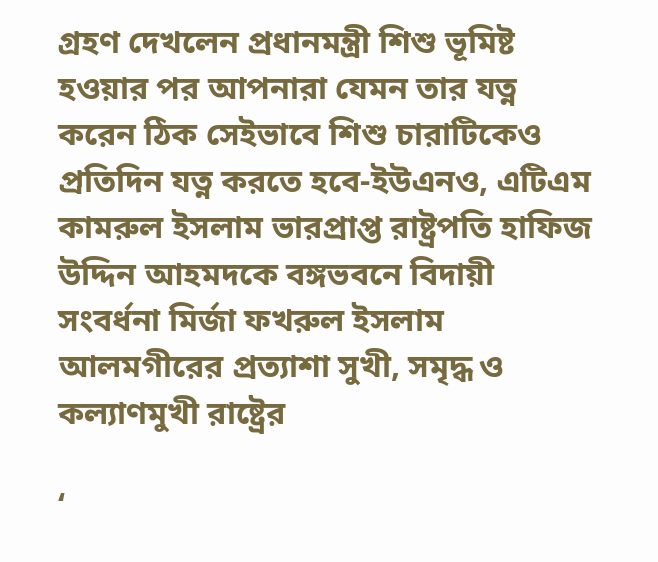গ্রহণ দেখলেন প্রধানমন্ত্রী শিশু ভূমিষ্ট হওয়ার পর আপনারা যেমন তার যত্ন করেন ঠিক সেইভাবে শিশু চারাটিকেও প্রতিদিন যত্ন করতে হবে-ইউএনও, এটিএম কামরুল ইসলাম ভারপ্রাপ্ত রাষ্ট্রপতি হাফিজ উদ্দিন আহমদকে বঙ্গভবনে বিদায়ী সংবর্ধনা মির্জা ফখরুল ইসলাম আলমগীরের প্রত্যাশা সুখী, সমৃদ্ধ ও কল্যাণমুখী রাষ্ট্রের

‘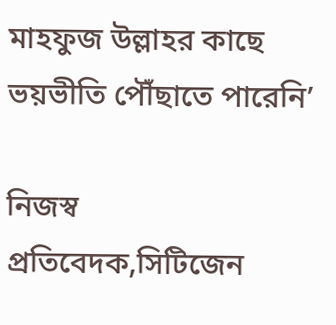মাহফুজ উল্লাহর কাছে ভয়ভীতি পৌঁছাতে পারেনি’

নিজস্ব প্রতিবেদক,সিটিজেন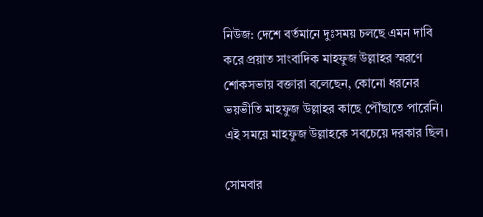নিউজ: দেশে বর্তমানে দুঃসময় চলছে এমন দাবি করে প্রয়াত সাংবাদিক মাহফুজ উল্লাহর স্মরণে শোকসভায় বক্তারা বলেছেন, কোনো ধরনের ভয়ভীতি মাহফুজ উল্লাহর কাছে পৌঁছাতে পারেনি। এই সময়ে মাহফুজ উল্লাহকে সবচেয়ে দরকার ছিল।

সোমবার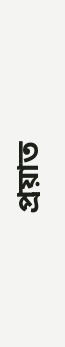প্রয়াত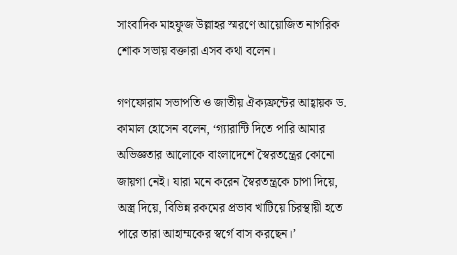সাংবাদিক মাহফুজ উল্লাহর স্মরণে আয়োজিত নাগরিক শোক সভায় বক্তারা এসব কথা বলেন।

গণফোরাম সভাপতি ও জাতীয় ঐক্যফ্রন্টের আহ্বায়ক ড. কামাল হোসেন বলেন, ‘গ্যারান্টি দিতে পারি আমার অভিজ্ঞতার আলোকে বাংলাদেশে স্বৈরতন্ত্রের কোনো জায়গা নেই। যারা মনে করেন স্বৈরতন্ত্রকে চাপা দিয়ে, অস্ত্র দিয়ে, বিভিন্ন রকমের প্রভাব খাটিয়ে চিরস্থায়ী হতে পারে তারা আহাম্মকের স্বর্গে বাস করছেন।’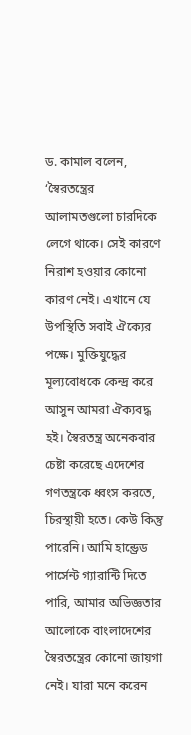ড. কামাল বলেন, ‘স্বৈরতন্ত্রের আলামতগুলো চারদিকে লেগে থাকে। সেই কারণে নিরাশ হওয়ার কোনো কারণ নেই। এখানে যে উপস্থিতি সবাই ঐক্যের পক্ষে। মুক্তিযুদ্ধের মূল্যবোধকে কেন্দ্র করে আসুন আমরা ঐক্যবদ্ধ হই। স্বৈরতন্ত্র অনেকবার চেষ্টা করেছে এদেশের গণতন্ত্রকে ধ্বংস করতে, চিরস্থায়ী হতে। কেউ কিন্তু পারেনি। আমি হান্ড্রেড পার্সেন্ট গ্যারান্টি দিতে পারি, আমার অভিজ্ঞতার আলোকে বাংলাদেশের স্বৈরতন্ত্রের কোনো জায়গা নেই। যারা মনে করেন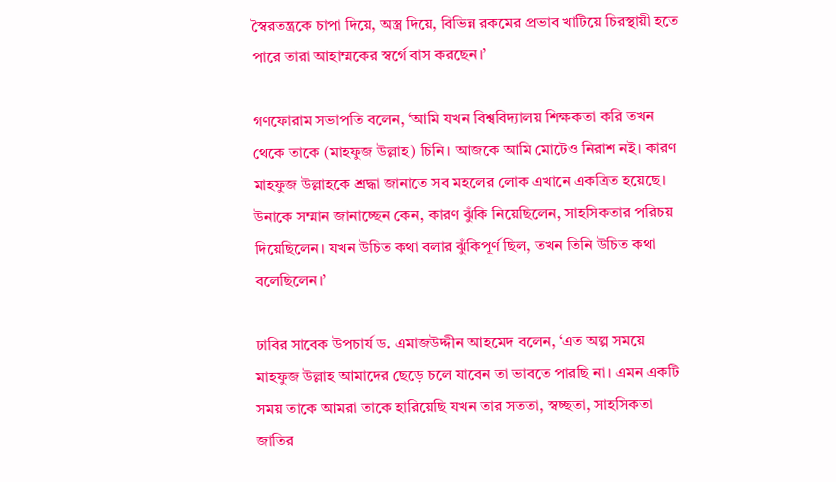স্বৈরতন্ত্রকে চাপা দিয়ে, অস্ত্র দিয়ে, বিভিন্ন রকমের প্রভাব খাটিয়ে চিরস্থায়ী হতে পারে তারা আহাম্মকের স্বর্গে বাস করছেন।’

গণফোরাম সভাপতি বলেন, ‘আমি যখন বিশ্ববিদ্যালয় শিক্ষকতা করি তখন থেকে তাকে (মাহফুজ উল্লাহ) চিনি। আজকে আমি মোটেও নিরাশ নই। কারণ মাহফুজ উল্লাহকে শ্রদ্ধা জানাতে সব মহলের লোক এখানে একত্রিত হয়েছে। উনাকে সম্মান জানাচ্ছেন কেন, কারণ ঝুঁকি নিয়েছিলেন, সাহসিকতার পরিচয় দিয়েছিলেন। যখন উচিত কথা বলার ঝুঁকিপূর্ণ ছিল, তখন তিনি উচিত কথা বলেছিলেন।’

ঢাবির সাবেক উপচার্য ড. এমাজউদ্দীন আহমেদ বলেন, ‘এত অল্প সময়ে মাহফুজ উল্লাহ আমাদের ছেড়ে চলে যাবেন তা ভাবতে পারছি না। এমন একটি সময় তাকে আমরা তাকে হারিয়েছি যখন তার সততা, স্বচ্ছতা, সাহসিকতা জাতির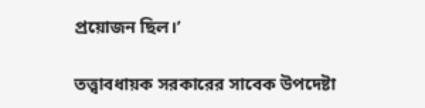প্রয়োজন ছিল।’

তত্ত্বাবধায়ক সরকারের সাবেক উপদেষ্টা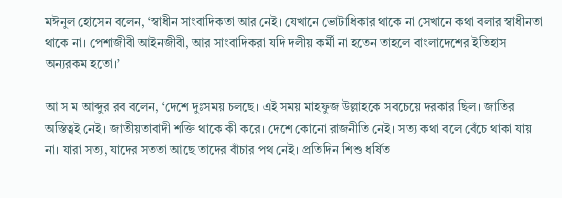মঈনুল হোসেন বলেন, ‘স্বাধীন সাংবাদিকতা আর নেই। যেখানে ভোটাধিকার থাকে না সেখানে কথা বলার স্বাধীনতা থাকে না। পেশাজীবী আইনজীবী, আর সাংবাদিকরা যদি দলীয় কর্মী না হতেন তাহলে বাংলাদেশের ইতিহাস অন্যরকম হতো।’

আ স ম আব্দুর রব বলেন, ‘দেশে দুঃসময় চলছে। এই সময় মাহফুজ উল্লাহকে সবচেয়ে দরকার ছিল। জাতির অস্তিত্বই নেই। জাতীয়তাবাদী শক্তি থাকে কী করে। দেশে কোনো রাজনীতি নেই। সত্য কথা বলে বেঁচে থাকা যায় না। যারা সত্য, যাদের সততা আছে তাদের বাঁচার পথ নেই। প্রতিদিন শিশু ধর্ষিত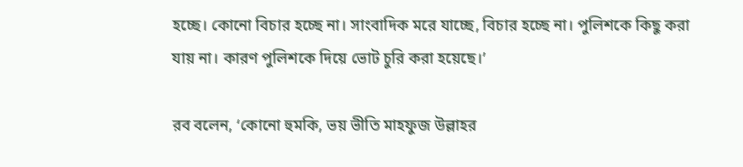হচ্ছে। কোনো বিচার হচ্ছে না। সাংবাদিক মরে যাচ্ছে, বিচার হচ্ছে না। পুলিশকে কিছু করা যায় না। কারণ পুলিশকে দিয়ে ভোট চুরি করা হয়েছে।’

রব বলেন, ‘কোনো হুমকি, ভয় ভীতি মাহফুজ উল্লাহর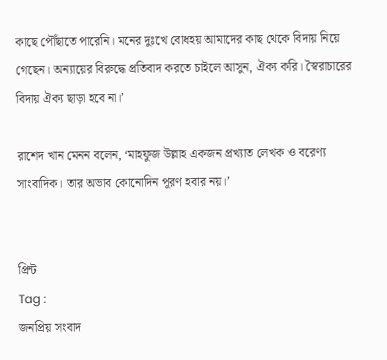কাছে পৌঁছাতে পারেনি। মনের দুঃখে বোধহয় আমাদের কাছ থেকে বিদায় নিয়ে গেছেন। অন্যায়ের বিরুদ্ধে প্রতিবাদ করতে চাইলে আসুন, ঐক্য করি। স্বৈরাচারের বিদায় ঐক্য ছাড়া হবে না।’

রাশেদ খান মেনন বলেন, ‘মাহফুজ উল্লাহ একজন প্রখ্যাত লেখক ও বরেণ্য সাংবাদিক। তার অভাব কোনোদিন পূরণ হবার নয়।’


প্রিন্ট
Tag :
জনপ্রিয় সংবাদ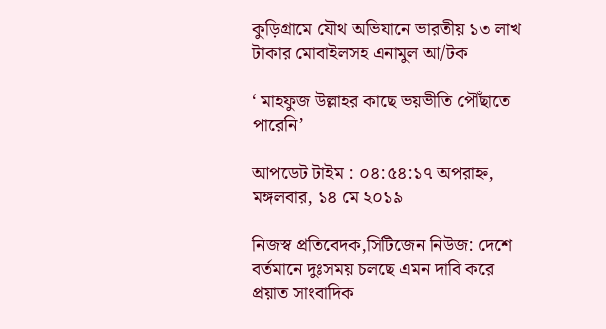কুড়িগ্রামে যৌথ অভিযানে ভারতীয় ১৩ লাখ টাকার মোবাইলসহ এনামুল আ/টক

‘ মাহফুজ উল্লাহর কাছে ভয়ভীতি পৌঁছাতে পারেনি’

আপডেট টাইম : ০৪:৫৪:১৭ অপরাহ্ন, মঙ্গলবার, ১৪ মে ২০১৯

নিজস্ব প্রতিবেদক,সিটিজেন নিউজ: দেশে বর্তমানে দুঃসময় চলছে এমন দাবি করে প্রয়াত সাংবাদিক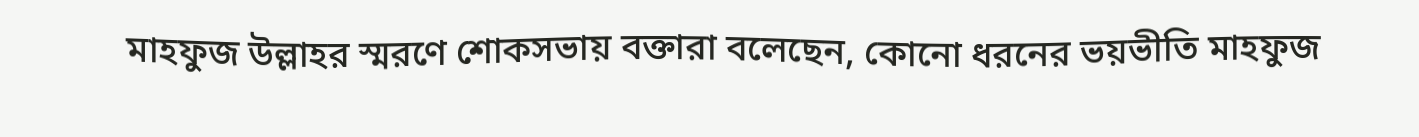মাহফুজ উল্লাহর স্মরণে শোকসভায় বক্তারা বলেছেন, কোনো ধরনের ভয়ভীতি মাহফুজ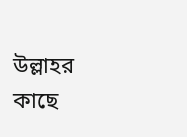উল্লাহর কাছে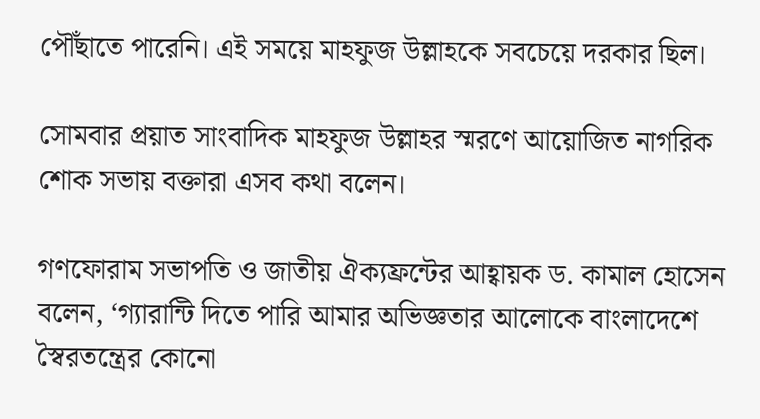পৌঁছাতে পারেনি। এই সময়ে মাহফুজ উল্লাহকে সবচেয়ে দরকার ছিল।

সোমবার প্রয়াত সাংবাদিক মাহফুজ উল্লাহর স্মরণে আয়োজিত নাগরিক শোক সভায় বক্তারা এসব কথা বলেন।

গণফোরাম সভাপতি ও জাতীয় ঐক্যফ্রন্টের আহ্বায়ক ড. কামাল হোসেন বলেন, ‘গ্যারান্টি দিতে পারি আমার অভিজ্ঞতার আলোকে বাংলাদেশে স্বৈরতন্ত্রের কোনো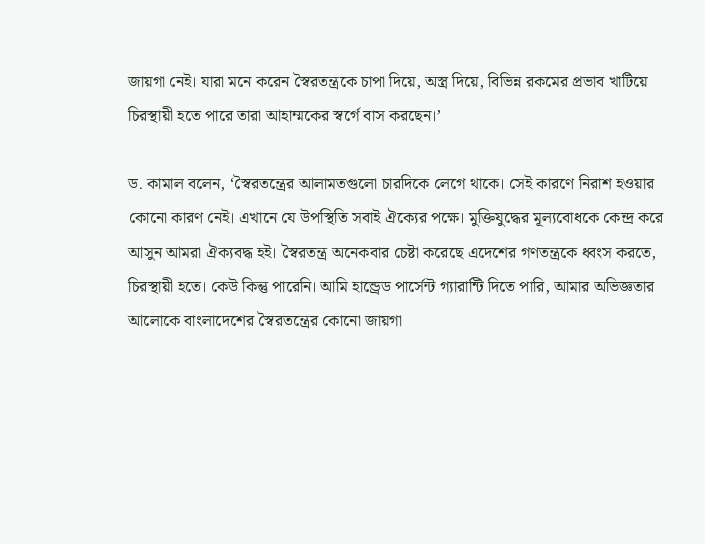জায়গা নেই। যারা মনে করেন স্বৈরতন্ত্রকে চাপা দিয়ে, অস্ত্র দিয়ে, বিভিন্ন রকমের প্রভাব খাটিয়ে চিরস্থায়ী হতে পারে তারা আহাম্মকের স্বর্গে বাস করছেন।’

ড. কামাল বলেন, ‘স্বৈরতন্ত্রের আলামতগুলো চারদিকে লেগে থাকে। সেই কারণে নিরাশ হওয়ার কোনো কারণ নেই। এখানে যে উপস্থিতি সবাই ঐক্যের পক্ষে। মুক্তিযুদ্ধের মূল্যবোধকে কেন্দ্র করে আসুন আমরা ঐক্যবদ্ধ হই। স্বৈরতন্ত্র অনেকবার চেষ্টা করেছে এদেশের গণতন্ত্রকে ধ্বংস করতে, চিরস্থায়ী হতে। কেউ কিন্তু পারেনি। আমি হান্ড্রেড পার্সেন্ট গ্যারান্টি দিতে পারি, আমার অভিজ্ঞতার আলোকে বাংলাদেশের স্বৈরতন্ত্রের কোনো জায়গা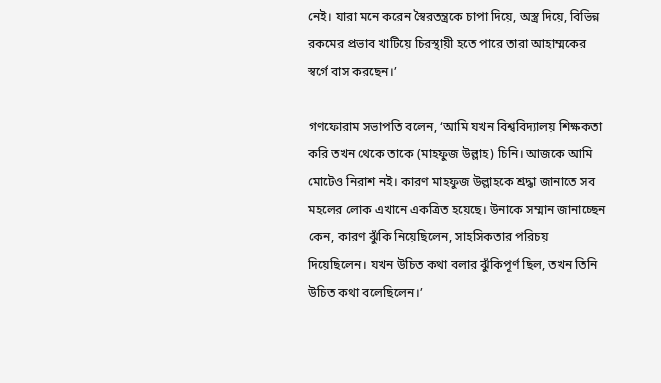নেই। যারা মনে করেন স্বৈরতন্ত্রকে চাপা দিয়ে, অস্ত্র দিয়ে, বিভিন্ন রকমের প্রভাব খাটিয়ে চিরস্থায়ী হতে পারে তারা আহাম্মকের স্বর্গে বাস করছেন।’

গণফোরাম সভাপতি বলেন, ‘আমি যখন বিশ্ববিদ্যালয় শিক্ষকতা করি তখন থেকে তাকে (মাহফুজ উল্লাহ) চিনি। আজকে আমি মোটেও নিরাশ নই। কারণ মাহফুজ উল্লাহকে শ্রদ্ধা জানাতে সব মহলের লোক এখানে একত্রিত হয়েছে। উনাকে সম্মান জানাচ্ছেন কেন, কারণ ঝুঁকি নিয়েছিলেন, সাহসিকতার পরিচয় দিয়েছিলেন। যখন উচিত কথা বলার ঝুঁকিপূর্ণ ছিল, তখন তিনি উচিত কথা বলেছিলেন।’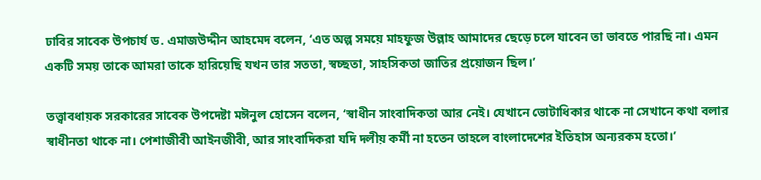ঢাবির সাবেক উপচার্য ড. এমাজউদ্দীন আহমেদ বলেন, ‘এত অল্প সময়ে মাহফুজ উল্লাহ আমাদের ছেড়ে চলে যাবেন তা ভাবতে পারছি না। এমন একটি সময় তাকে আমরা তাকে হারিয়েছি যখন তার সততা, স্বচ্ছতা, সাহসিকতা জাতির প্রয়োজন ছিল।’

তত্ত্বাবধায়ক সরকারের সাবেক উপদেষ্টা মঈনুল হোসেন বলেন, ‘স্বাধীন সাংবাদিকতা আর নেই। যেখানে ভোটাধিকার থাকে না সেখানে কথা বলার স্বাধীনতা থাকে না। পেশাজীবী আইনজীবী, আর সাংবাদিকরা যদি দলীয় কর্মী না হতেন তাহলে বাংলাদেশের ইতিহাস অন্যরকম হতো।’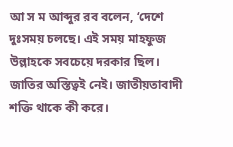আ স ম আব্দুর রব বলেন, ‘দেশে দুঃসময় চলছে। এই সময় মাহফুজ উল্লাহকে সবচেয়ে দরকার ছিল। জাতির অস্তিত্বই নেই। জাতীয়তাবাদী শক্তি থাকে কী করে।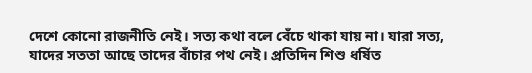দেশে কোনো রাজনীতি নেই। সত্য কথা বলে বেঁচে থাকা যায় না। যারা সত্য, যাদের সততা আছে তাদের বাঁচার পথ নেই। প্রতিদিন শিশু ধর্ষিত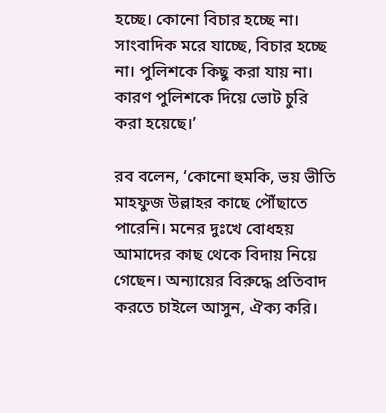হচ্ছে। কোনো বিচার হচ্ছে না। সাংবাদিক মরে যাচ্ছে, বিচার হচ্ছে না। পুলিশকে কিছু করা যায় না। কারণ পুলিশকে দিয়ে ভোট চুরি করা হয়েছে।’

রব বলেন, ‘কোনো হুমকি, ভয় ভীতি মাহফুজ উল্লাহর কাছে পৌঁছাতে পারেনি। মনের দুঃখে বোধহয় আমাদের কাছ থেকে বিদায় নিয়ে গেছেন। অন্যায়ের বিরুদ্ধে প্রতিবাদ করতে চাইলে আসুন, ঐক্য করি।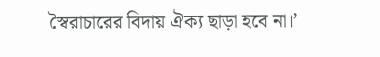স্বৈরাচারের বিদায় ঐক্য ছাড়া হবে না।’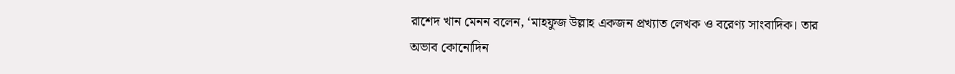রাশেদ খান মেনন বলেন, ‘মাহফুজ উল্লাহ একজন প্রখ্যাত লেখক ও বরেণ্য সাংবাদিক। তার অভাব কোনোদিন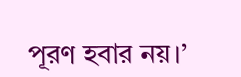পূরণ হবার নয়।’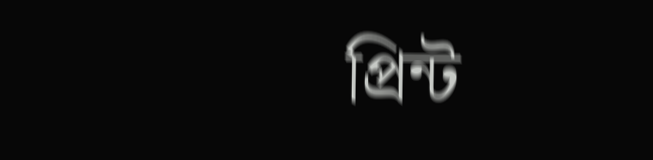প্রিন্ট